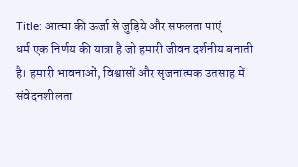Title: आत्मा की ऊर्जा से जुड़िये और सफलता पाएं
धर्म एक निर्णय की यात्रा है जो हमारी जीवन दर्शनीय बनाती है। हमारी भावनाओं, विश्वासों और सृजनात्मक उतसाह में संवेदनशीलता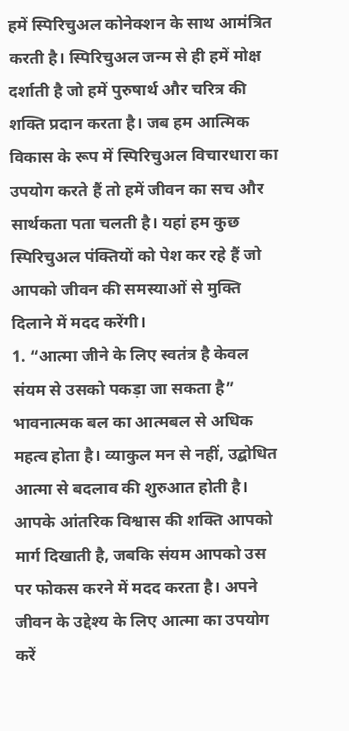हमें स्पिरिचुअल कोनेक्शन के साथ आमंत्रित करती है। स्पिरिचुअल जन्म से ही हमें मोक्ष दर्शाती है जो हमें पुरुषार्थ और चरित्र की शक्ति प्रदान करता है। जब हम आत्मिक विकास के रूप में स्पिरिचुअल विचारधारा का उपयोग करते हैं तो हमें जीवन का सच और सार्थकता पता चलती है। यहां हम कुछ स्पिरिचुअल पंक्तियों को पेश कर रहे हैं जो आपको जीवन की समस्याओं से मुक्ति दिलाने में मदद करेंगी।
1. “आत्मा जीने के लिए स्वतंत्र है केवल संयम से उसको पकड़ा जा सकता है”
भावनात्मक बल का आत्मबल से अधिक महत्व होता है। व्याकुल मन से नहीं, उद्बोधित आत्मा से बदलाव की शुरुआत होती है। आपके आंतरिक विश्वास की शक्ति आपको मार्ग दिखाती है, जबकि संयम आपको उस पर फोकस करने में मदद करता है। अपने जीवन के उद्देश्य के लिए आत्मा का उपयोग करें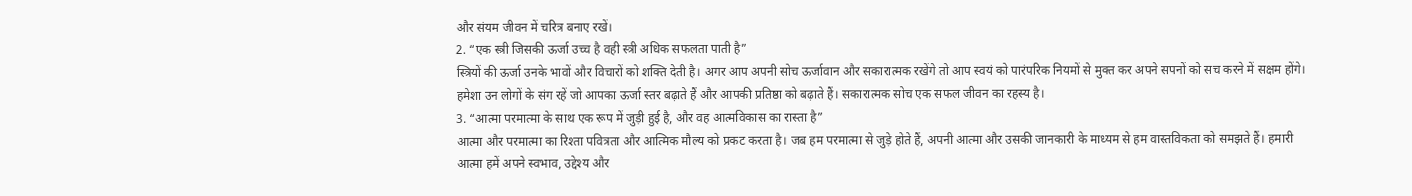और संयम जीवन में चरित्र बनाए रखें।
2. “एक स्त्री जिसकी ऊर्जा उच्च है वही स्त्री अधिक सफलता पाती है”
स्त्रियों की ऊर्जा उनके भावों और विचारों को शक्ति देती है। अगर आप अपनी सोच ऊर्जावान और सकारात्मक रखेंगे तो आप स्वयं को पारंपरिक नियमों से मुक्त कर अपने सपनों को सच करने में सक्षम होंगे। हमेशा उन लोगों के संग रहें जो आपका ऊर्जा स्तर बढ़ाते हैं और आपकी प्रतिष्ठा को बढ़ाते हैं। सकारात्मक सोच एक सफल जीवन का रहस्य है।
3. “आत्मा परमात्मा के साथ एक रूप में जुड़ी हुई है, और वह आत्मविकास का रास्ता है”
आत्मा और परमात्मा का रिश्ता पवित्रता और आत्मिक मौल्य को प्रकट करता है। जब हम परमात्मा से जुड़े होते हैं, अपनी आत्मा और उसकी जानकारी के माध्यम से हम वास्तविकता को समझते हैं। हमारी आत्मा हमें अपने स्वभाव, उद्देश्य और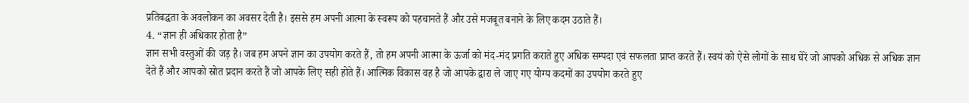प्रतिबद्धता के अवलोकन का अवसर देती है। इससे हम अपनी आत्मा के स्वरूप को पहचानते हैं और उसे मजबूत बनाने के लिए कदम उठाते हैं।
4. “ज्ञान ही अधिकार होता है”
ज्ञान सभी वस्तुओं की जड़ है। जब हम अपने ज्ञान का उपयोग करते हैं, तो हम अपनी आत्मा के ऊर्जा को मंद-मंद प्रगति कराते हुए अधिक सम्पदा एवं सफलता प्राप्त करते हैं। स्वयं को ऐसे लोगों के साथ घेरें जो आपको अधिक से अधिक ज्ञान देते हैं और आपको स्रोत प्रदान करते हैं जो आपके लिए सही होते हैं। आत्मिक विकास वह है जो आपके द्वारा ले जाए गए योग्य कदमों का उपयोग करते हुए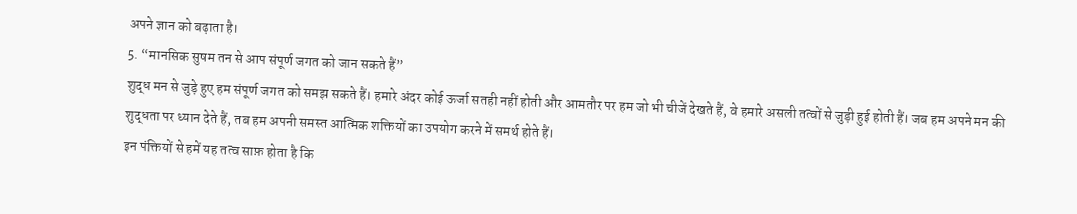अपने ज्ञान को बढ़ाता है।
5. “मानसिक सुषम तन से आप संपूर्ण जगत को जान सकते हैं”
शुद्ध मन से जुड़े हुए हम संपूर्ण जगत को समझ सकते हैं। हमारे अंदर कोई ऊर्जा सतही नहीं होती और आमतौर पर हम जो भी चीजें देखते हैं, वे हमारे असली तत्वों से जुड़ी हुई होती हैं। जब हम अपने मन की शुद्धता पर ध्यान देते हैं, तब हम अपनी समस्त आत्मिक शक्तियों का उपयोग करने में समर्थ होते हैं।
इन पंक्तियों से हमें यह तत्व साफ़ होता है कि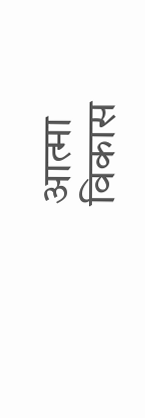आत्मा विकास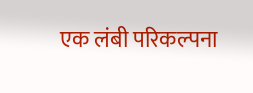एक लंबी परिकल्पना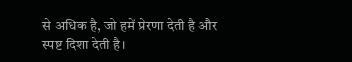से अधिक है, जो हमें प्रेरणा देती है और स्पष्ट दिशा देती है।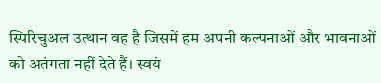स्पिरिचुअल उत्थान वह है जिसमें हम अपनी कल्पनाओं और भावनाओं को अतंगता नहीं देते हैं। स्वयं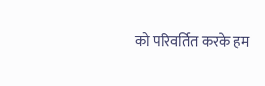को परिवर्तित करके हम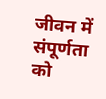जीवन में संपूर्णता को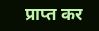प्राप्त कर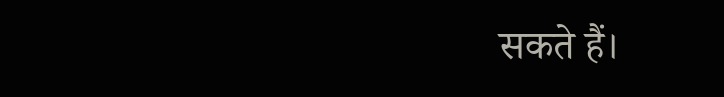सकते हैं।